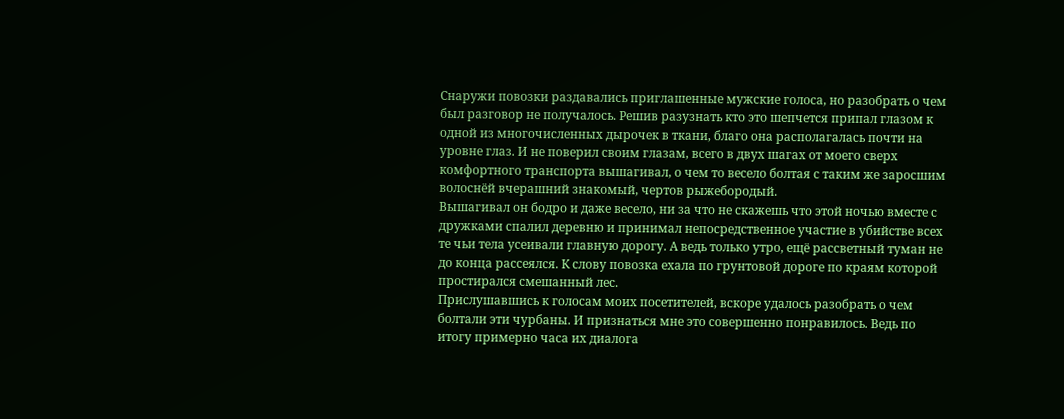Снаружи повозки раздавались приглашенные мужские голоса, но разобрать о чем был разговор не получалось. Решив разузнать кто это шепчется припал глазом к одной из многочисленных дырочек в ткани, благо она располагалась почти на уровне глаз. И не поверил своим глазам, всего в двух шагах от моего сверх комфортного транспорта вышагивал, о чем то весело болтая с таким же заросшим волоснёй вчерашний знакомый, чертов рыжебородый.
Вышагивал он бодро и даже весело, ни за что не скажешь что этой ночью вместе с дружками спалил деревню и принимал непосредственное участие в убийстве всех те чьи тела усеивали главную дорогу. А ведь только утро, ещё рассветный туман не до конца рассеялся. К слову повозка ехала по грунтовой дороге по краям которой простирался смешанный лес.
Прислушавшись к голосам моих посетителей, вскоре удалось разобрать о чем болтали эти чурбаны. И признаться мне это совершенно понравилось. Ведь по итогу примерно часа их диалога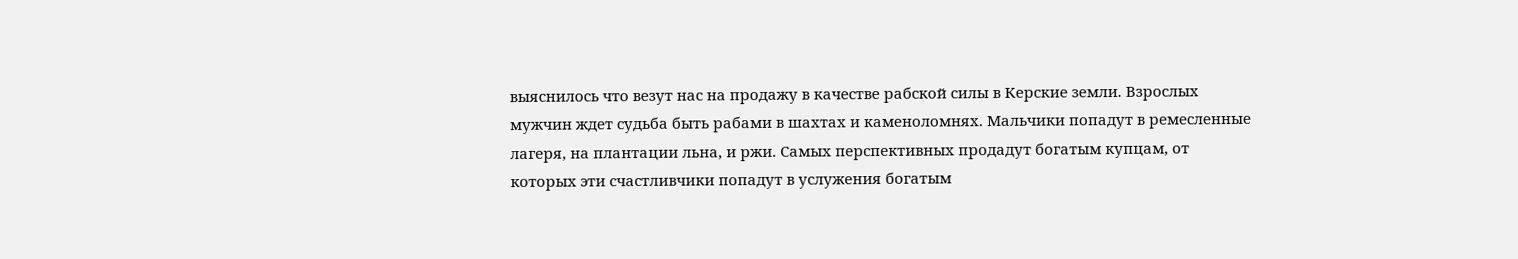выяснилось что везут нас на продажу в качестве рабской силы в Керские земли. Взрослых мужчин ждет судьба быть рабами в шахтах и каменоломнях. Мальчики попадут в ремесленные лагеря, на плантации льна, и ржи. Самых перспективных продадут богатым купцам, от которых эти счастливчики попадут в услужения богатым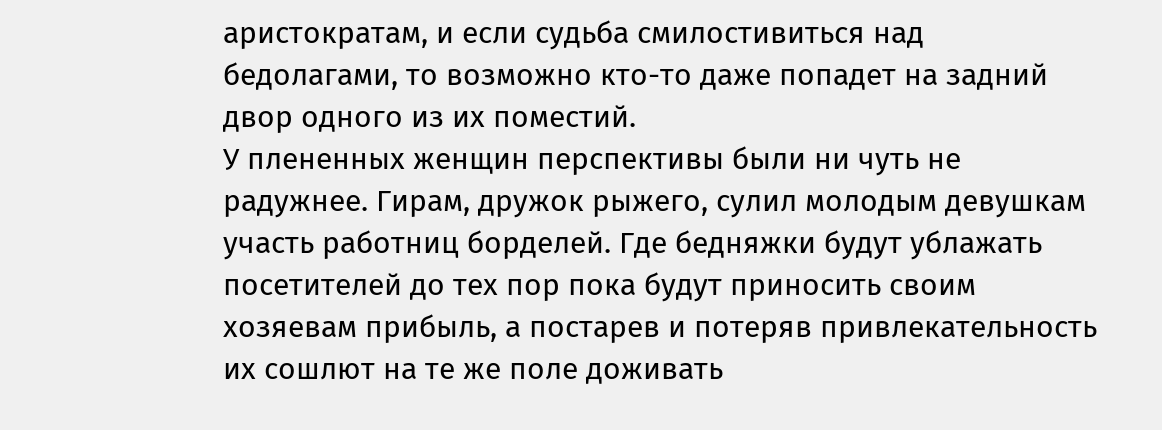аристократам, и если судьба смилостивиться над бедолагами, то возможно кто-то даже попадет на задний двор одного из их поместий.
У плененных женщин перспективы были ни чуть не радужнее. Гирам, дружок рыжего, сулил молодым девушкам участь работниц борделей. Где бедняжки будут ублажать посетителей до тех пор пока будут приносить своим хозяевам прибыль, а постарев и потеряв привлекательность их сошлют на те же поле доживать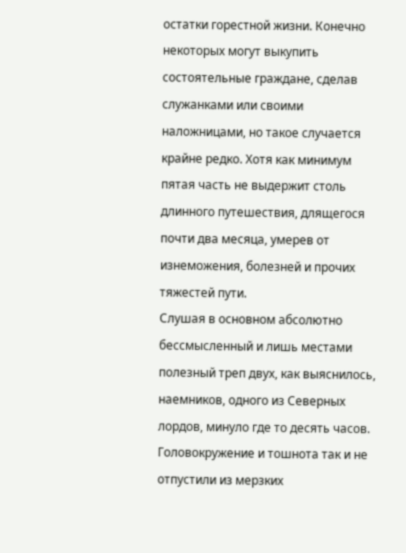остатки горестной жизни. Конечно некоторых могут выкупить состоятельные граждане, сделав служанками или своими наложницами, но такое случается крайне редко. Хотя как минимум пятая часть не выдержит столь длинного путешествия, длящегося почти два месяца, умерев от изнеможения, болезней и прочих тяжестей пути.
Слушая в основном абсолютно бессмысленный и лишь местами полезный треп двух, как выяснилось, наемников, одного из Северных лордов, минуло где то десять часов. Головокружение и тошнота так и не отпустили из мерзких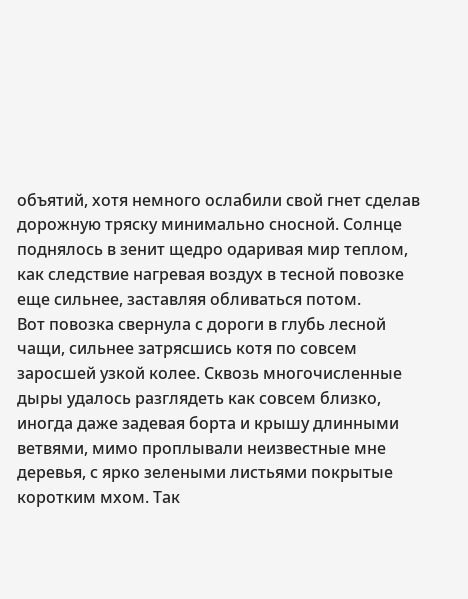объятий, хотя немного ослабили свой гнет сделав дорожную тряску минимально сносной. Солнце поднялось в зенит щедро одаривая мир теплом, как следствие нагревая воздух в тесной повозке еще сильнее, заставляя обливаться потом.
Вот повозка свернула с дороги в глубь лесной чащи, сильнее затрясшись котя по совсем заросшей узкой колее. Сквозь многочисленные дыры удалось разглядеть как совсем близко, иногда даже задевая борта и крышу длинными ветвями, мимо проплывали неизвестные мне деревья, с ярко зелеными листьями покрытые коротким мхом. Так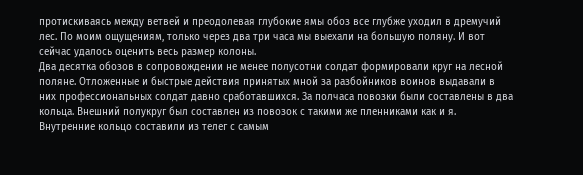протискиваясь между ветвей и преодолевая глубокие ямы обоз все глубже уходил в дремучий лес. По моим ощущениям, только через два три часа мы выехали на большую поляну. И вот сейчас удалось оценить весь размер колоны.
Два десятка обозов в сопровождении не менее полусотни солдат формировали круг на лесной поляне. Отложенные и быстрые действия принятых мной за разбойников воинов выдавали в них профессиональных солдат давно сработавшихся. За полчаса повозки были составлены в два кольца. Внешний полукруг был составлен из повозок с такими же пленниками как и я. Внутренние кольцо составили из телег с самым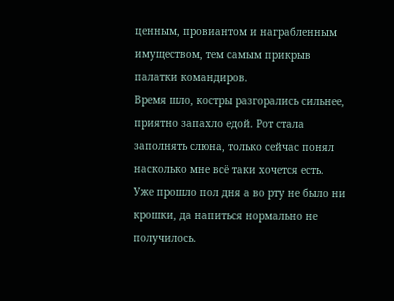ценным, провиантом и награбленным имуществом, тем самым прикрыв палатки командиров.
Время шло, костры разгорались сильнее, приятно запахло едой. Рот стала заполнять слюна, только сейчас понял насколько мне всё таки хочется есть. Уже прошло пол дня а во рту не было ни крошки, да напиться нормально не получилось.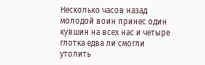Несколько часов назад молодой воин принес один кувшин на всех нас и четыре глотка едва ли смогли утолить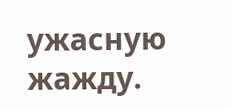ужасную жажду.